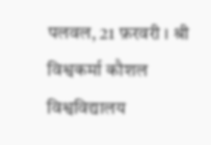पलवल, 21 फ़रवरी । श्री विश्वकर्मा कौशल विश्वविद्यालय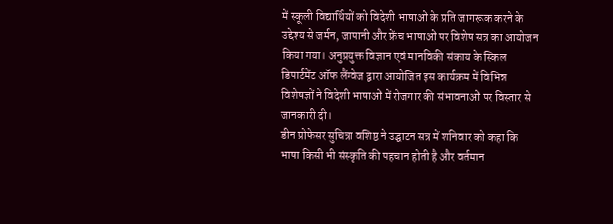में स्कूली विद्यार्थियों को विदेशी भाषाओं के प्रति जागरूक करने के उद्देश्य से जर्मन, जापानी और फ्रेंच भाषाओं पर विशेष सत्र का आयोजन किया गया। अनुप्रयुक्त विज्ञान एवं मानविकी संकाय के स्किल डिपार्टमेंट ऑफ लैंग्वेज द्वारा आयोजित इस कार्यक्रम में विभिन्न विशेषज्ञों ने विदेशी भाषाओं में रोजगार की संभावनाओं पर विस्तार से जानकारी दी।
डीन प्रोफेसर सुचित्रा वशिष्ठ ने उद्घाटन सत्र में शनिवार को कहा कि भाषा किसी भी संस्कृति की पहचान होती है और वर्तमान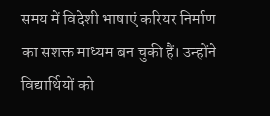समय में विदेशी भाषाएं करियर निर्माण का सशक्त माध्यम बन चुकी हैं। उन्होंने विद्यार्थियों को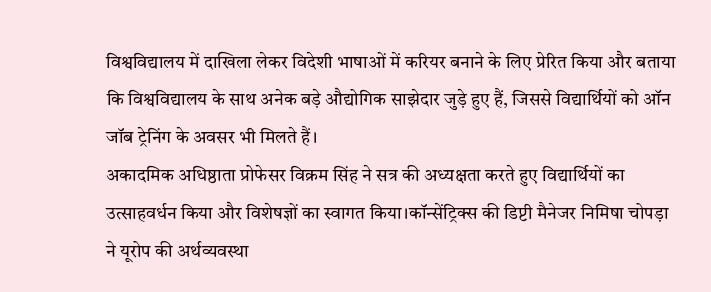विश्वविद्यालय में दाखिला लेकर विदेशी भाषाओं में करियर बनाने के लिए प्रेरित किया और बताया कि विश्वविद्यालय के साथ अनेक बड़े औद्योगिक साझेदार जुड़े हुए हैं, जिससे विद्यार्थियों को ऑन जॉब ट्रेनिंग के अवसर भी मिलते हैं।
अकादमिक अधिष्ठाता प्रोफेसर विक्रम सिंह ने सत्र की अध्यक्षता करते हुए विद्यार्थियों का उत्साहवर्धन किया और विशेषज्ञों का स्वागत किया।कॉन्सेंट्रिक्स की डिप्टी मैनेजर निमिषा चोपड़ा ने यूरोप की अर्थव्यवस्था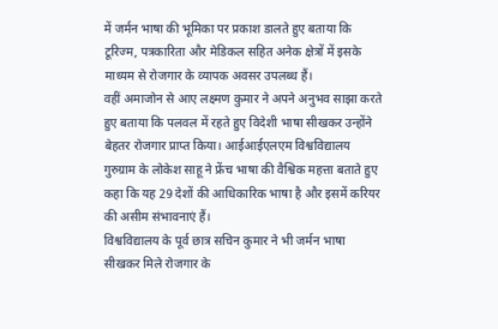में जर्मन भाषा की भूमिका पर प्रकाश डालते हुए बताया कि टूरिज्म, पत्रकारिता और मेडिकल सहित अनेक क्षेत्रों में इसके माध्यम से रोजगार के व्यापक अवसर उपलब्ध हैं।
वहीं अमाजोन से आए लक्ष्मण कुमार ने अपने अनुभव साझा करते हुए बताया कि पलवल में रहते हुए विदेशी भाषा सीखकर उन्होंने बेहतर रोजगार प्राप्त किया। आईआईएलएम विश्वविद्यालय गुरुग्राम के लोकेश साहू ने फ्रेंच भाषा की वैश्विक महत्ता बताते हुए कहा कि यह 29 देशों की आधिकारिक भाषा है और इसमें करियर की असीम संभावनाएं हैं।
विश्वविद्यालय के पूर्व छात्र सचिन कुमार ने भी जर्मन भाषा सीखकर मिले रोजगार के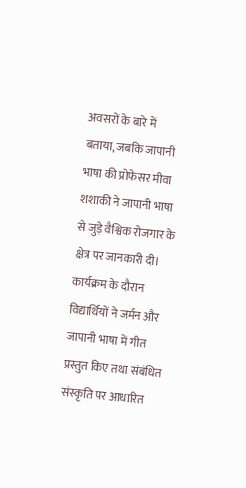अवसरों के बारे में बताया, जबकि जापानी भाषा की प्रोफेसर मीवा शशाकी ने जापानी भाषा से जुड़े वैश्विक रोजगार के क्षेत्र पर जानकारी दी। कार्यक्रम के दौरान विद्यार्थियों ने जर्मन और जापानी भाषा में गीत प्रस्तुत किए तथा संबंधित संस्कृति पर आधारित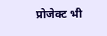प्रोजेक्ट भी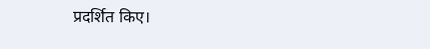प्रदर्शित किए।